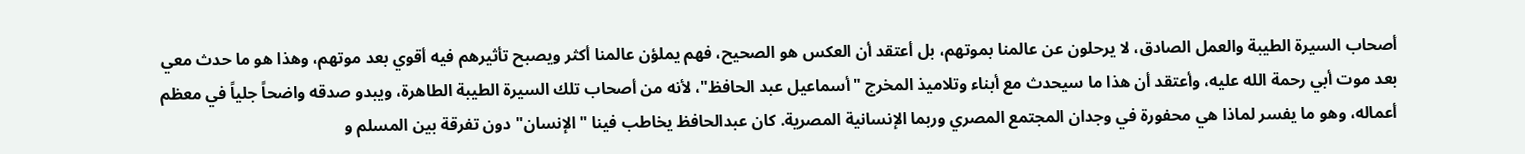أصحاب السيرة الطيبة والعمل الصادق، لا يرحلون عن عالمنا بموتهم، بل أعتقد أن العكس هو الصحيح، فهم يملؤن عالمنا أكثر ويصبح تأثيرهم فيه أقوي بعد موتهم، وهذا هو ما حدث معي بعد موت أبي رحمة الله عليه، وأعتقد أن هذا ما سيحدث مع أبناء وتلاميذ المخرج "أسماعيل عبد الحافظ"، لأنه من أصحاب تلك السيرة الطيبة الطاهرة، ويبدو صدقه واضحاً جلياً في معظم أعماله، وهو ما يفسر لماذا هي محفورة في وجدان المجتمع المصري وربما الإنسانية المصرية. كان عبدالحافظ يخاطب فينا "الإنسان" دون تفرقة بين المسلم و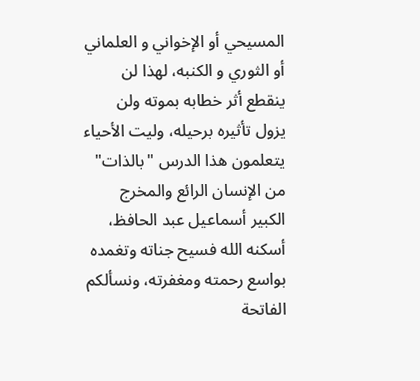المسيحي أو الإخواني و العلماني أو الثوري و الكنبه، لهذا لن ينقطع أثر خطابه بموته ولن يزول تأثيره برحيله، وليت الأحياء يتعلمون هذا الدرس "بالذات" من الإنسان الرائع والمخرج الكبير أسماعيل عبد الحافظ، أسكنه الله فسيح جناته وتغمده بواسع رحمته ومغفرته، ونسألكم الفاتحة